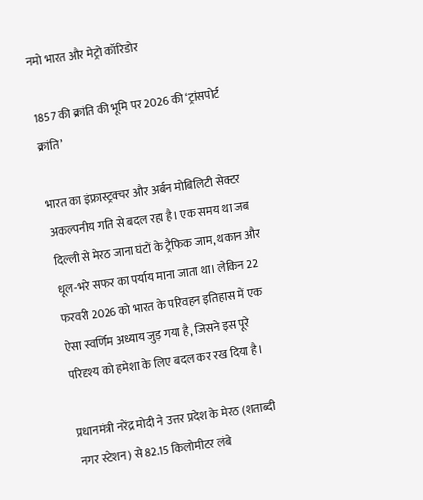नमो भारत और मेट्रो कॉरिडोर

1857 की क्रांति की भूमि पर 2026 की ‘ट्रांसपोर्ट क्रांति’

भारत का इंफ्रास्ट्रक्चर और अर्बन मोबिलिटी सेक्टर अकल्पनीय गति से बदल रहा है। एक समय था जब दिल्ली से मेरठ जाना घंटों के ट्रैफिक जाम, थकान और धूल-भरे सफर का पर्याय माना जाता था। लेकिन 22 फरवरी 2026 को भारत के परिवहन इतिहास में एक ऐसा स्वर्णिम अध्याय जुड़ गया है, जिसने इस पूरे परिदृश्य को हमेशा के लिए बदल कर रख दिया है।

प्रधानमंत्री नरेंद्र मोदी ने उत्तर प्रदेश के मेरठ (शताब्दी नगर स्टेशन) से 82.15 किलोमीटर लंबे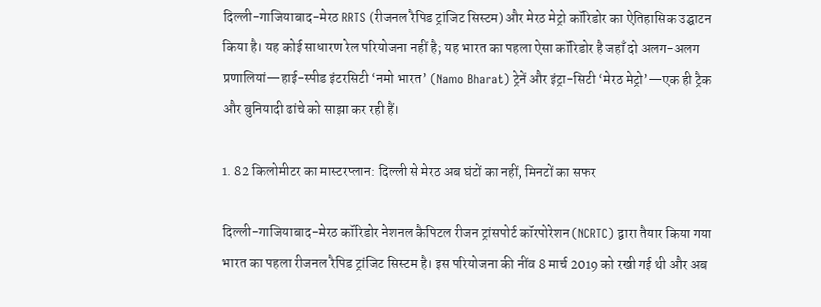दिल्ली-गाजियाबाद-मेरठ RRTS (रीजनल रैपिड ट्रांजिट सिस्टम) और मेरठ मेट्रो कॉरिडोर का ऐतिहासिक उद्घाटन किया है। यह कोई साधारण रेल परियोजना नहीं है; यह भारत का पहला ऐसा कॉरिडोर है जहाँ दो अलग-अलग प्रणालियां—हाई-स्पीड इंटरसिटी ‘नमो भारत’ (Namo Bharat) ट्रेनें और इंट्रा-सिटी ‘मेरठ मेट्रो’—एक ही ट्रैक और बुनियादी ढांचे को साझा कर रही हैं।

1. 82 किलोमीटर का मास्टरप्लान: दिल्ली से मेरठ अब घंटों का नहीं, मिनटों का सफर

दिल्ली-गाजियाबाद-मेरठ कॉरिडोर नेशनल कैपिटल रीजन ट्रांसपोर्ट कॉरपोरेशन (NCRTC) द्वारा तैयार किया गया भारत का पहला रीजनल रैपिड ट्रांजिट सिस्टम है। इस परियोजना की नींव 8 मार्च 2019 को रखी गई थी और अब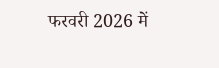फरवरी 2026 में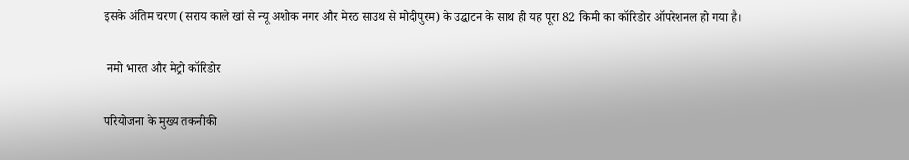इसके अंतिम चरण (सराय काले खां से न्यू अशोक नगर और मेरठ साउथ से मोदीपुरम) के उद्घाटन के साथ ही यह पूरा 82 किमी का कॉरिडोर ऑपरेशनल हो गया है।

 नमो भारत और मेट्रो कॉरिडोर

परियोजना के मुख्य तकनीकी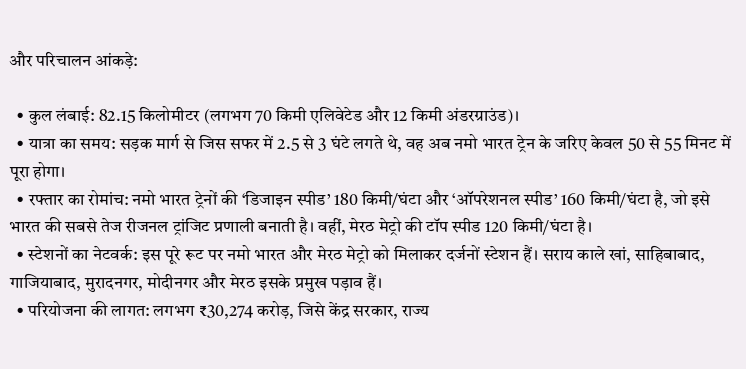और परिचालन आंकड़े:

  • कुल लंबाई: 82.15 किलोमीटर (लगभग 70 किमी एलिवेटेड और 12 किमी अंडरग्राउंड)।
  • यात्रा का समय: सड़क मार्ग से जिस सफर में 2.5 से 3 घंटे लगते थे, वह अब नमो भारत ट्रेन के जरिए केवल 50 से 55 मिनट में पूरा होगा।
  • रफ्तार का रोमांच: नमो भारत ट्रेनों की ‘डिजाइन स्पीड’ 180 किमी/घंटा और ‘ऑपरेशनल स्पीड’ 160 किमी/घंटा है, जो इसे भारत की सबसे तेज रीजनल ट्रांजिट प्रणाली बनाती है। वहीं, मेरठ मेट्रो की टॉप स्पीड 120 किमी/घंटा है।
  • स्टेशनों का नेटवर्क: इस पूरे रूट पर नमो भारत और मेरठ मेट्रो को मिलाकर दर्जनों स्टेशन हैं। सराय काले खां, साहिबाबाद, गाजियाबाद, मुरादनगर, मोदीनगर और मेरठ इसके प्रमुख पड़ाव हैं।
  • परियोजना की लागत: लगभग ₹30,274 करोड़, जिसे केंद्र सरकार, राज्य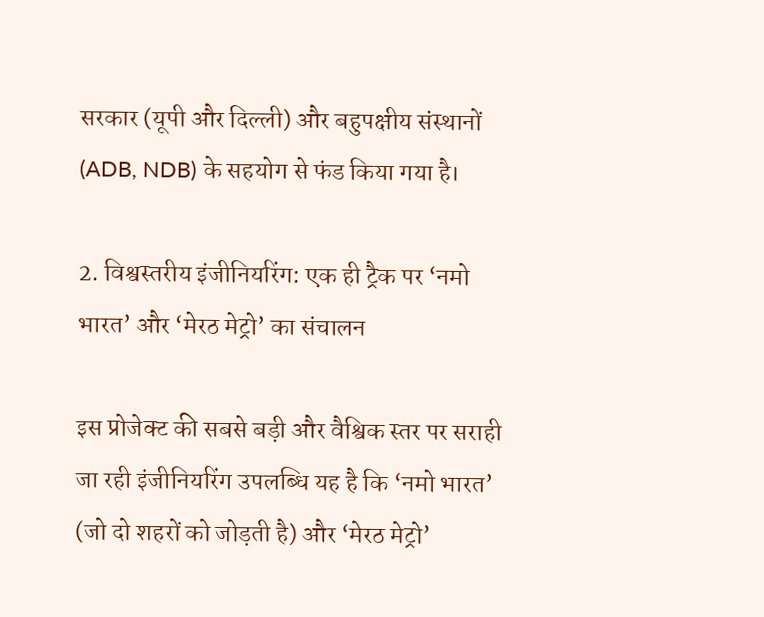सरकार (यूपी और दिल्ली) और बहुपक्षीय संस्थानों (ADB, NDB) के सहयोग से फंड किया गया है।

2. विश्वस्तरीय इंजीनियरिंग: एक ही ट्रैक पर ‘नमो भारत’ और ‘मेरठ मेट्रो’ का संचालन

इस प्रोजेक्ट की सबसे बड़ी और वैश्विक स्तर पर सराही जा रही इंजीनियरिंग उपलब्धि यह है कि ‘नमो भारत’ (जो दो शहरों को जोड़ती है) और ‘मेरठ मेट्रो’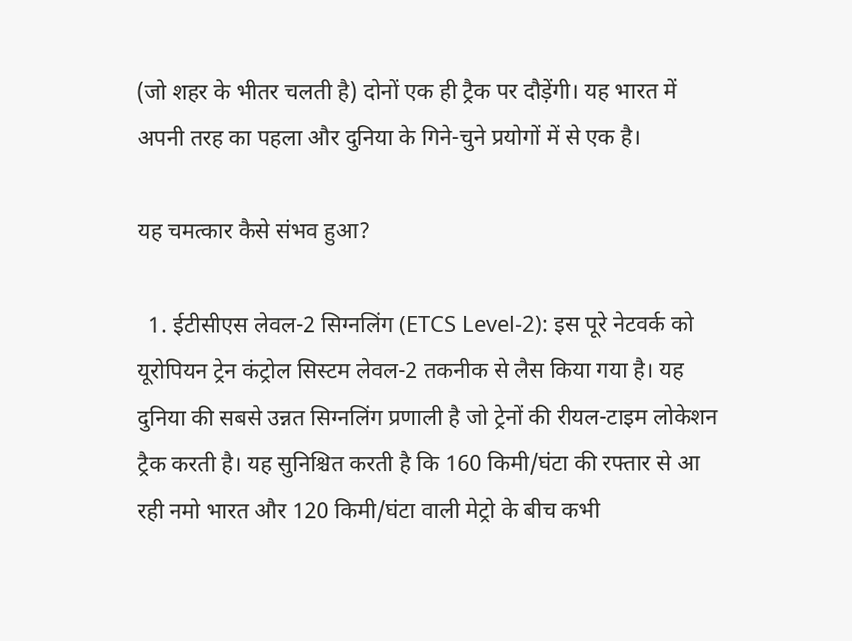(जो शहर के भीतर चलती है) दोनों एक ही ट्रैक पर दौड़ेंगी। यह भारत में अपनी तरह का पहला और दुनिया के गिने-चुने प्रयोगों में से एक है।

यह चमत्कार कैसे संभव हुआ?

  1. ईटीसीएस लेवल-2 सिग्नलिंग (ETCS Level-2): इस पूरे नेटवर्क को यूरोपियन ट्रेन कंट्रोल सिस्टम लेवल-2 तकनीक से लैस किया गया है। यह दुनिया की सबसे उन्नत सिग्नलिंग प्रणाली है जो ट्रेनों की रीयल-टाइम लोकेशन ट्रैक करती है। यह सुनिश्चित करती है कि 160 किमी/घंटा की रफ्तार से आ रही नमो भारत और 120 किमी/घंटा वाली मेट्रो के बीच कभी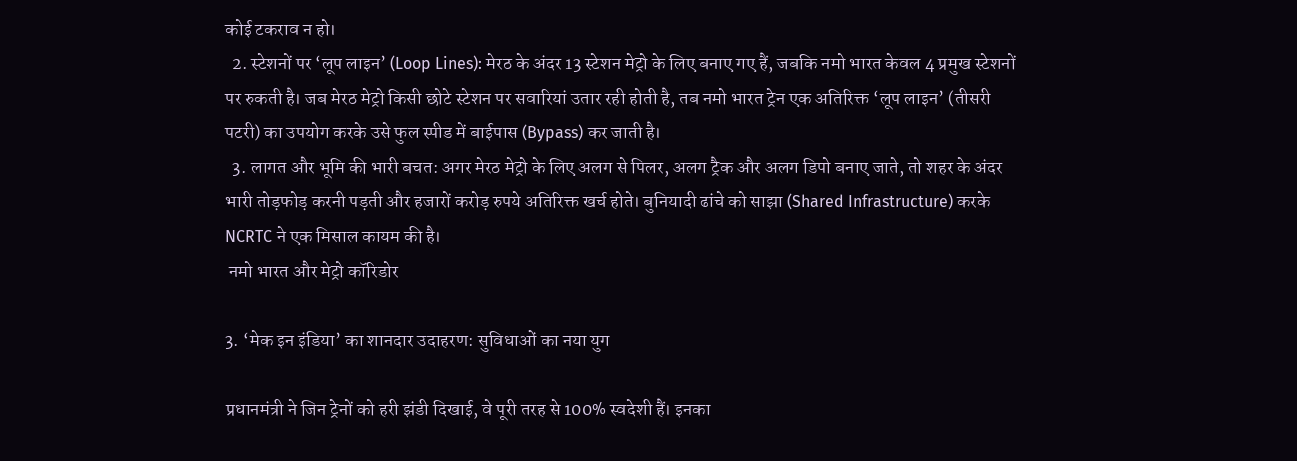कोई टकराव न हो।
  2. स्टेशनों पर ‘लूप लाइन’ (Loop Lines): मेरठ के अंदर 13 स्टेशन मेट्रो के लिए बनाए गए हैं, जबकि नमो भारत केवल 4 प्रमुख स्टेशनों पर रुकती है। जब मेरठ मेट्रो किसी छोटे स्टेशन पर सवारियां उतार रही होती है, तब नमो भारत ट्रेन एक अतिरिक्त ‘लूप लाइन’ (तीसरी पटरी) का उपयोग करके उसे फुल स्पीड में बाईपास (Bypass) कर जाती है।
  3. लागत और भूमि की भारी बचत: अगर मेरठ मेट्रो के लिए अलग से पिलर, अलग ट्रैक और अलग डिपो बनाए जाते, तो शहर के अंदर भारी तोड़फोड़ करनी पड़ती और हजारों करोड़ रुपये अतिरिक्त खर्च होते। बुनियादी ढांचे को साझा (Shared Infrastructure) करके NCRTC ने एक मिसाल कायम की है।
 नमो भारत और मेट्रो कॉरिडोर

3. ‘मेक इन इंडिया’ का शानदार उदाहरण: सुविधाओं का नया युग

प्रधानमंत्री ने जिन ट्रेनों को हरी झंडी दिखाई, वे पूरी तरह से 100% स्वदेशी हैं। इनका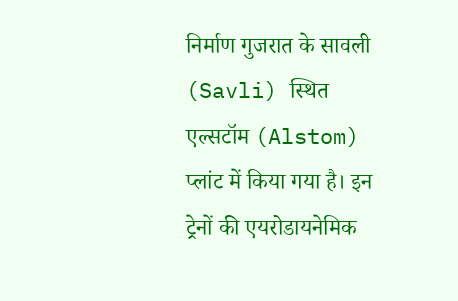निर्माण गुजरात के सावली (Savli) स्थित एल्सटॉम (Alstom) प्लांट में किया गया है। इन ट्रेनों की एयरोडायनेमिक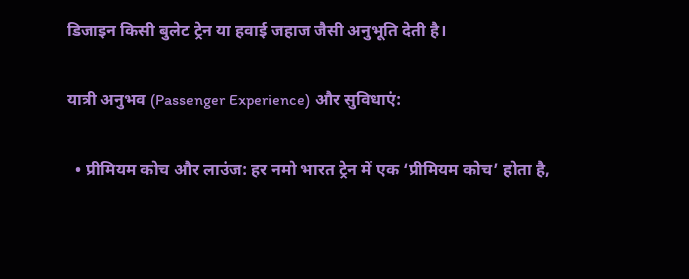डिजाइन किसी बुलेट ट्रेन या हवाई जहाज जैसी अनुभूति देती है।

यात्री अनुभव (Passenger Experience) और सुविधाएं:

  • प्रीमियम कोच और लाउंज: हर नमो भारत ट्रेन में एक ‘प्रीमियम कोच’ होता है,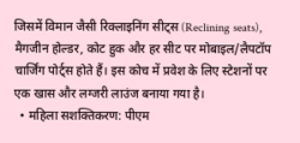जिसमें विमान जैसी रिक्लाइनिंग सीट्स (Reclining seats), मैगजीन होल्डर, कोट हुक और हर सीट पर मोबाइल/लैपटॉप चार्जिंग पोर्ट्स होते हैं। इस कोच में प्रवेश के लिए स्टेशनों पर एक खास और लग्जरी लाउंज बनाया गया है।
  • महिला सशक्तिकरण: पीएम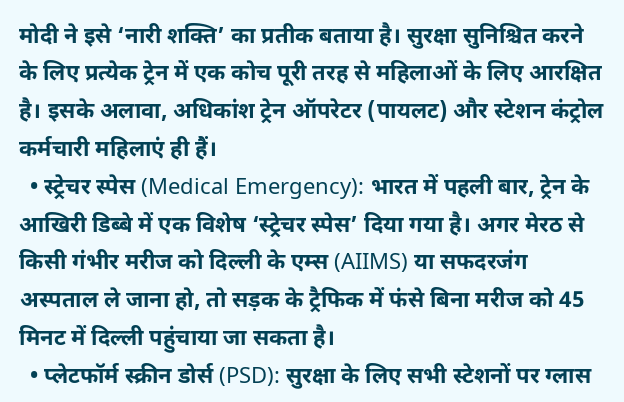मोदी ने इसे ‘नारी शक्ति’ का प्रतीक बताया है। सुरक्षा सुनिश्चित करने के लिए प्रत्येक ट्रेन में एक कोच पूरी तरह से महिलाओं के लिए आरक्षित है। इसके अलावा, अधिकांश ट्रेन ऑपरेटर (पायलट) और स्टेशन कंट्रोल कर्मचारी महिलाएं ही हैं।
  • स्ट्रेचर स्पेस (Medical Emergency): भारत में पहली बार, ट्रेन के आखिरी डिब्बे में एक विशेष ‘स्ट्रेचर स्पेस’ दिया गया है। अगर मेरठ से किसी गंभीर मरीज को दिल्ली के एम्स (AIIMS) या सफदरजंग अस्पताल ले जाना हो, तो सड़क के ट्रैफिक में फंसे बिना मरीज को 45 मिनट में दिल्ली पहुंचाया जा सकता है।
  • प्लेटफॉर्म स्क्रीन डोर्स (PSD): सुरक्षा के लिए सभी स्टेशनों पर ग्लास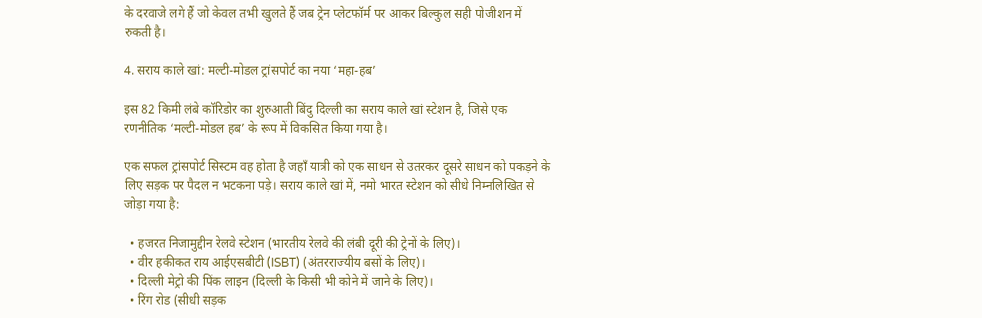के दरवाजे लगे हैं जो केवल तभी खुलते हैं जब ट्रेन प्लेटफॉर्म पर आकर बिल्कुल सही पोजीशन में रुकती है।

4. सराय काले खां: मल्टी-मोडल ट्रांसपोर्ट का नया ‘महा-हब’

इस 82 किमी लंबे कॉरिडोर का शुरुआती बिंदु दिल्ली का सराय काले खां स्टेशन है, जिसे एक रणनीतिक ‘मल्टी-मोडल हब’ के रूप में विकसित किया गया है।

एक सफल ट्रांसपोर्ट सिस्टम वह होता है जहाँ यात्री को एक साधन से उतरकर दूसरे साधन को पकड़ने के लिए सड़क पर पैदल न भटकना पड़े। सराय काले खां में, नमो भारत स्टेशन को सीधे निम्नलिखित से जोड़ा गया है:

  • हजरत निजामुद्दीन रेलवे स्टेशन (भारतीय रेलवे की लंबी दूरी की ट्रेनों के लिए)।
  • वीर हकीकत राय आईएसबीटी (ISBT) (अंतरराज्यीय बसों के लिए)।
  • दिल्ली मेट्रो की पिंक लाइन (दिल्ली के किसी भी कोने में जाने के लिए)।
  • रिंग रोड (सीधी सड़क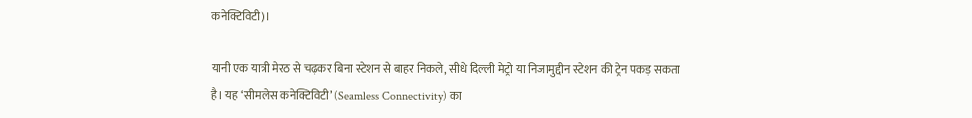कनेक्टिविटी)।

यानी एक यात्री मेरठ से चढ़कर बिना स्टेशन से बाहर निकले, सीधे दिल्ली मेट्रो या निजामुद्दीन स्टेशन की ट्रेन पकड़ सकता है। यह ‘सीमलेस कनेक्टिविटी’ (Seamless Connectivity) का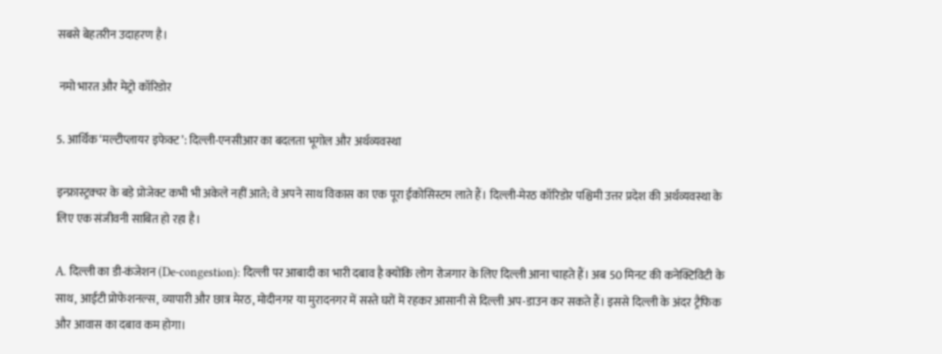सबसे बेहतरीन उदाहरण है।

 नमो भारत और मेट्रो कॉरिडोर

5. आर्थिक ‘मल्टीप्लायर इफेक्ट’: दिल्ली-एनसीआर का बदलता भूगोल और अर्थव्यवस्था

इन्फ्रास्ट्रक्चर के बड़े प्रोजेक्ट कभी भी अकेले नहीं आते; वे अपने साथ विकास का एक पूरा ईकोसिस्टम लाते हैं। दिल्ली-मेरठ कॉरिडोर पश्चिमी उत्तर प्रदेश की अर्थव्यवस्था के लिए एक संजीवनी साबित हो रहा है।

A. दिल्ली का डी-कंजेशन (De-congestion): दिल्ली पर आबादी का भारी दबाव है क्योंकि लोग रोजगार के लिए दिल्ली आना चाहते हैं। अब 50 मिनट की कनेक्टिविटी के साथ, आईटी प्रोफेशनल्स, व्यापारी और छात्र मेरठ, मोदीनगर या मुरादनगर में सस्ते घरों में रहकर आसानी से दिल्ली अप-डाउन कर सकते हैं। इससे दिल्ली के अंदर ट्रैफिक और आवास का दबाव कम होगा।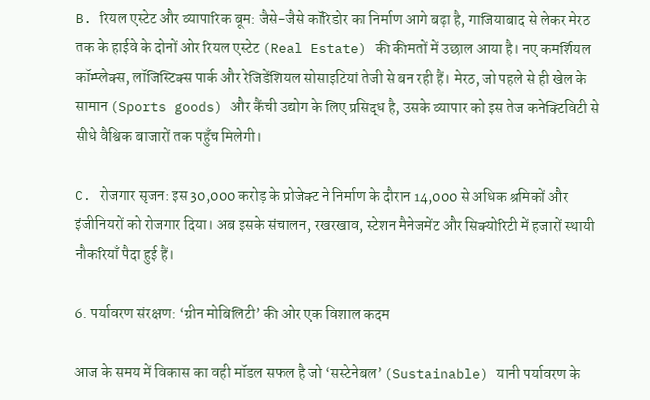B. रियल एस्टेट और व्यापारिक बूम: जैसे-जैसे कॉरिडोर का निर्माण आगे बढ़ा है, गाजियाबाद से लेकर मेरठ तक के हाईवे के दोनों ओर रियल एस्टेट (Real Estate) की कीमतों में उछाल आया है। नए कमर्शियल कॉम्प्लेक्स, लॉजिस्टिक्स पार्क और रेजिडेंशियल सोसाइटियां तेजी से बन रही हैं। मेरठ, जो पहले से ही खेल के सामान (Sports goods) और कैंची उद्योग के लिए प्रसिद्ध है, उसके व्यापार को इस तेज कनेक्टिविटी से सीधे वैश्विक बाजारों तक पहुँच मिलेगी।

C. रोजगार सृजन: इस 30,000 करोड़ के प्रोजेक्ट ने निर्माण के दौरान 14,000 से अधिक श्रमिकों और इंजीनियरों को रोजगार दिया। अब इसके संचालन, रखरखाव, स्टेशन मैनेजमेंट और सिक्योरिटी में हजारों स्थायी नौकरियाँ पैदा हुई हैं।

6. पर्यावरण संरक्षण: ‘ग्रीन मोबिलिटी’ की ओर एक विशाल कदम

आज के समय में विकास का वही मॉडल सफल है जो ‘सस्टेनेबल’ (Sustainable) यानी पर्यावरण के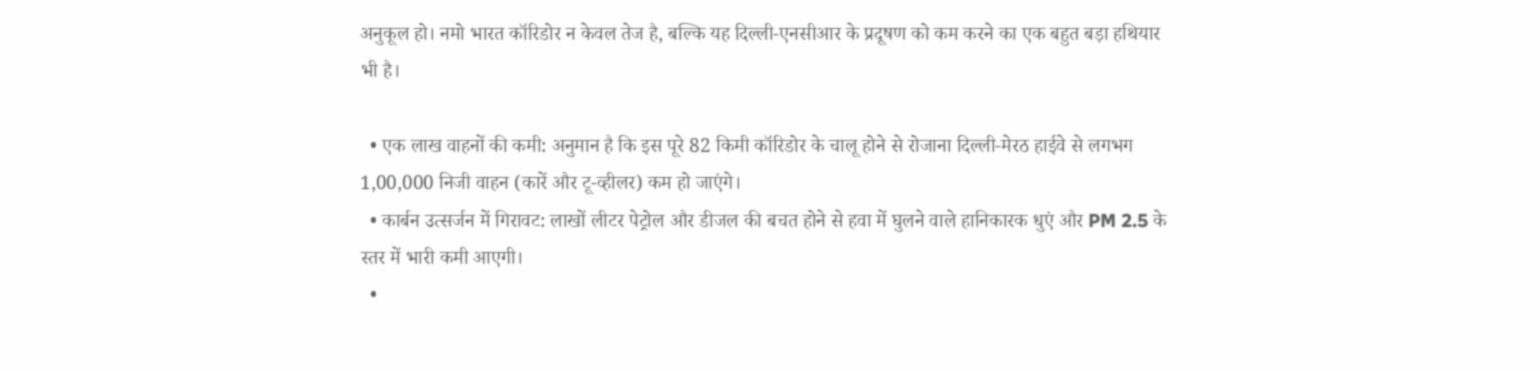अनुकूल हो। नमो भारत कॉरिडोर न केवल तेज है, बल्कि यह दिल्ली-एनसीआर के प्रदूषण को कम करने का एक बहुत बड़ा हथियार भी है।

  • एक लाख वाहनों की कमी: अनुमान है कि इस पूरे 82 किमी कॉरिडोर के चालू होने से रोजाना दिल्ली-मेरठ हाईवे से लगभग 1,00,000 निजी वाहन (कारें और टू-व्हीलर) कम हो जाएंगे।
  • कार्बन उत्सर्जन में गिरावट: लाखों लीटर पेट्रोल और डीजल की बचत होने से हवा में घुलने वाले हानिकारक धुएं और PM 2.5 के स्तर में भारी कमी आएगी।
  •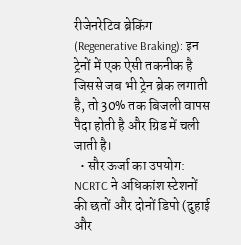रीजेनरेटिव ब्रेकिंग (Regenerative Braking): इन ट्रेनों में एक ऐसी तकनीक है जिससे जब भी ट्रेन ब्रेक लगाती है, तो 30% तक बिजली वापस पैदा होती है और ग्रिड में चली जाती है।
  • सौर ऊर्जा का उपयोग: NCRTC ने अधिकांश स्टेशनों की छतों और दोनों डिपो (दुहाई और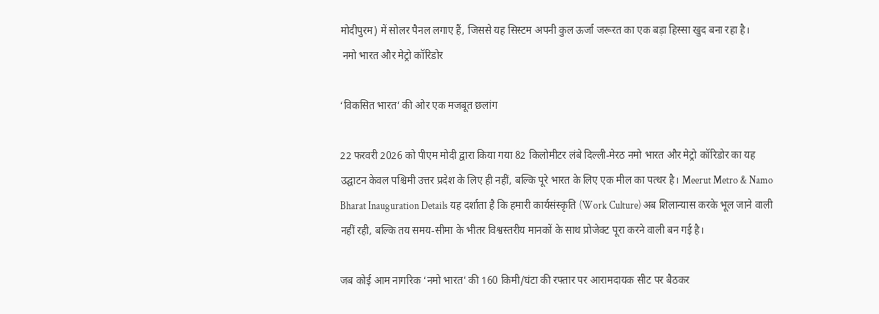मोदीपुरम) में सोलर पैनल लगाए हैं, जिससे यह सिस्टम अपनी कुल ऊर्जा जरूरत का एक बड़ा हिस्सा खुद बना रहा है।
 नमो भारत और मेट्रो कॉरिडोर

‘विकसित भारत’ की ओर एक मजबूत छलांग

22 फरवरी 2026 को पीएम मोदी द्वारा किया गया 82 किलोमीटर लंबे दिल्ली-मेरठ नमो भारत और मेट्रो कॉरिडोर का यह उद्घाटन केवल पश्चिमी उत्तर प्रदेश के लिए ही नहीं, बल्कि पूरे भारत के लिए एक मील का पत्थर है। Meerut Metro & Namo Bharat Inauguration Details यह दर्शाता है कि हमारी कार्यसंस्कृति (Work Culture) अब शिलान्यास करके भूल जाने वाली नहीं रही, बल्कि तय समय-सीमा के भीतर विश्वस्तरीय मानकों के साथ प्रोजेक्ट पूरा करने वाली बन गई है।

जब कोई आम नागरिक ‘नमो भारत’ की 160 किमी/घंटा की रफ्तार पर आरामदायक सीट पर बैठकर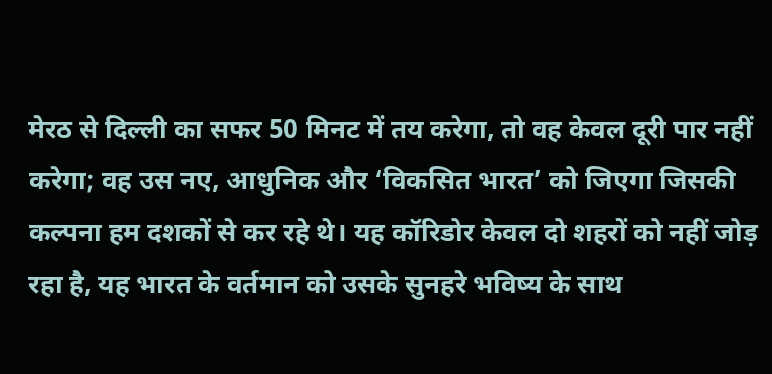मेरठ से दिल्ली का सफर 50 मिनट में तय करेगा, तो वह केवल दूरी पार नहीं करेगा; वह उस नए, आधुनिक और ‘विकसित भारत’ को जिएगा जिसकी कल्पना हम दशकों से कर रहे थे। यह कॉरिडोर केवल दो शहरों को नहीं जोड़ रहा है, यह भारत के वर्तमान को उसके सुनहरे भविष्य के साथ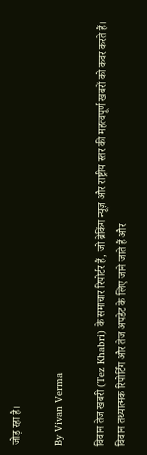जोड़ रहा है।

By Vivan Verma

विवान तेज खबरी (Tez Khabri) के समाचार रिपोर्टर हैं, जो ब्रेकिंग न्यूज़ और राष्ट्रीय स्तर की महत्वपूर्ण खबरों को कवर करते हैं। विवान तथ्यात्मक रिपोर्टिंग और तेज अपडेट के लिए जाने जाते हैं और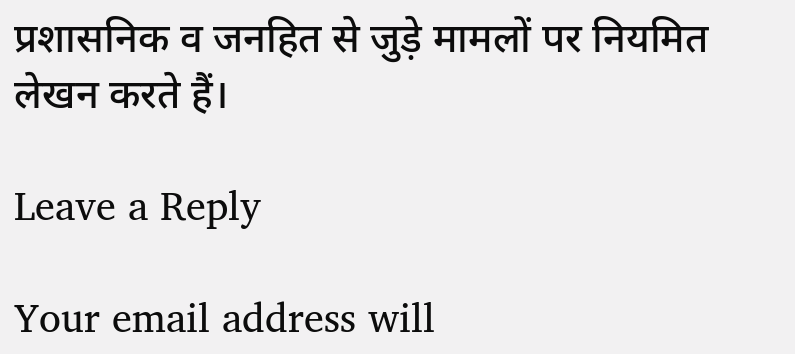प्रशासनिक व जनहित से जुड़े मामलों पर नियमित लेखन करते हैं।

Leave a Reply

Your email address will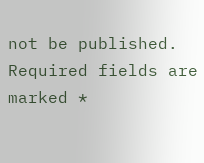not be published. Required fields are marked *